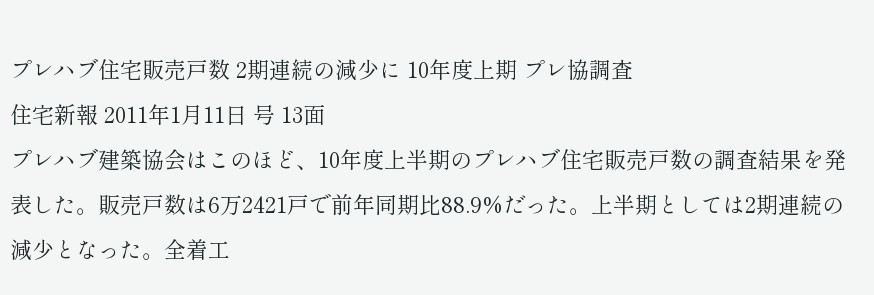プレハブ住宅販売戸数 2期連続の減少に 10年度上期 プレ協調査
住宅新報 2011年1月11日 号 13面
プレハブ建築協会はこのほど、10年度上半期のプレハブ住宅販売戸数の調査結果を発表した。販売戸数は6万2421戸で前年同期比88.9%だった。上半期としては2期連続の減少となった。全着工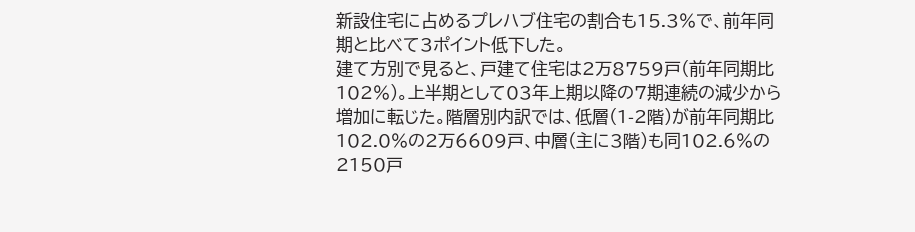新設住宅に占めるプレハブ住宅の割合も15.3%で、前年同期と比べて3ポイント低下した。
建て方別で見ると、戸建て住宅は2万8759戸(前年同期比102%)。上半期として03年上期以降の7期連続の減少から増加に転じた。階層別内訳では、低層(1-2階)が前年同期比102.0%の2万6609戸、中層(主に3階)も同102.6%の2150戸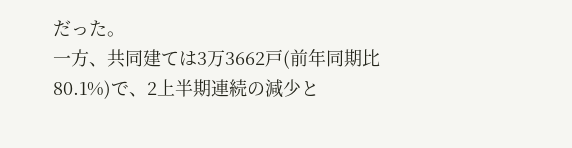だった。
一方、共同建ては3万3662戸(前年同期比80.1%)で、2上半期連続の減少と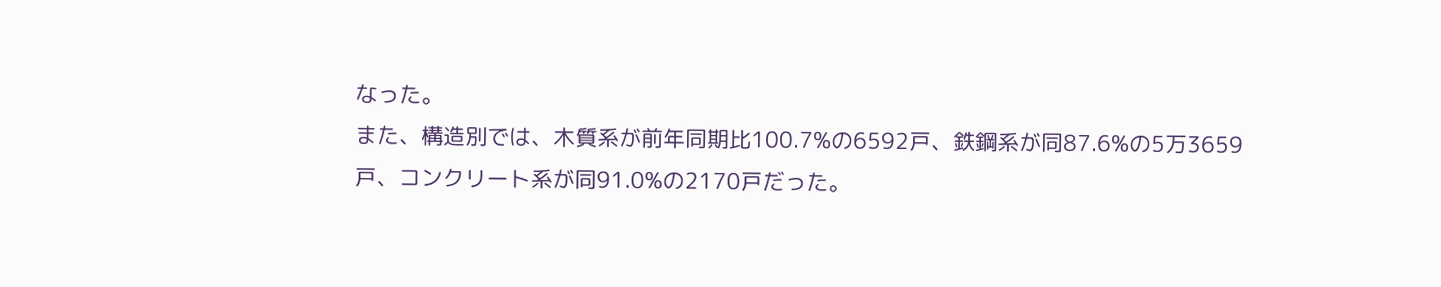なった。
また、構造別では、木質系が前年同期比100.7%の6592戸、鉄鋼系が同87.6%の5万3659戸、コンクリート系が同91.0%の2170戸だった。